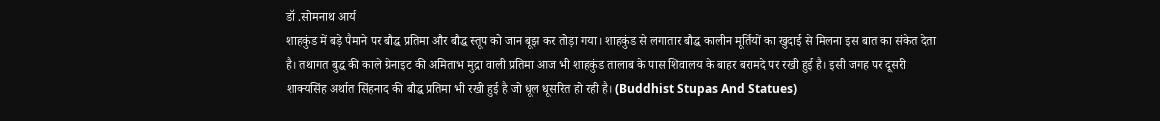डॉ .सोमनाथ आर्य
शाहकुंड में बड़े पैमाने पर बौद्ध प्रतिमा और बौद्ध स्तूप को जान बूझ कर तोड़ा गया। शाहकुंड से लगातार बौद्ध कालीन मूर्तियों का खुदाई से मिलना इस बात का संकेत देता है। तथागत बुद्ध की काले ग्रेनाइट की अमिताभ मुद्रा वाली प्रतिमा आज भी शाहकुंड तालाब के पास शिवालय के बाहर बरामदे पर रखी हुई है। इसी जगह पर दूसरी शाक्यसिंह अर्थात सिंहनाद की बौद्ध प्रतिमा भी रखी हुई है जो धूल धूसरित हो रही है। (Buddhist Stupas And Statues)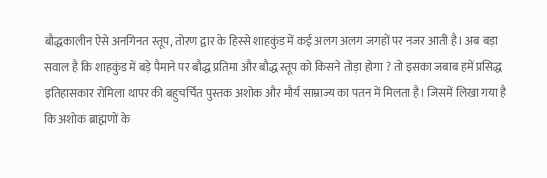बौद्धकालीन ऐसे अनगिनत स्तूप, तोरण द्वार के हिस्से शाहकुंड में कई अलग अलग जगहों पर नजर आती है। अब बड़ा सवाल है कि शाहकुंड में बड़े पैमाने पर बौद्ध प्रतिमा और बौद्ध स्तूप को किसने तोड़ा होगा ? तो इसका जबाब हमें प्रसिद्ध इतिहासकार रोमिला थापर की बहुचर्चित पुस्तक अशोक और मौर्य साम्राज्य का पतन में मिलता है। जिसमें लिखा गया है कि अशोक ब्राह्मणों के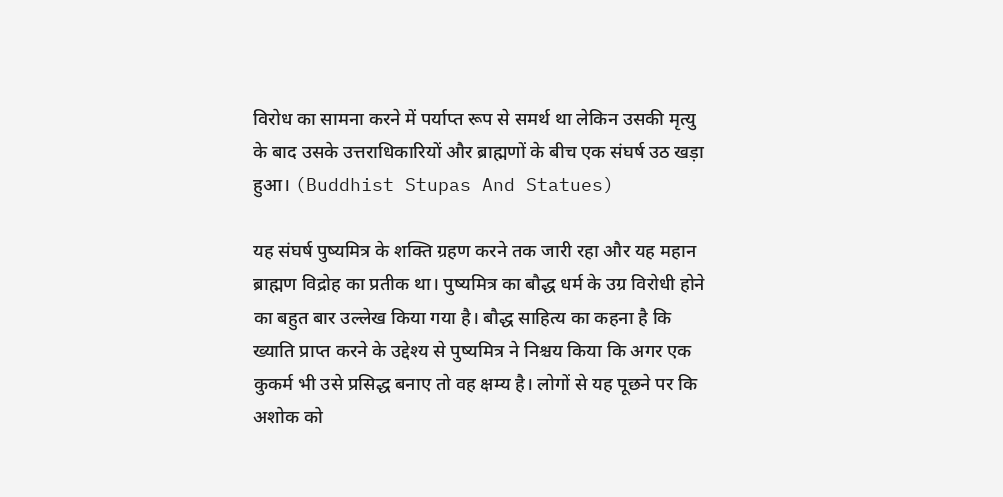विरोध का सामना करने में पर्याप्त रूप से समर्थ था लेकिन उसकी मृत्यु के बाद उसके उत्तराधिकारियों और ब्राह्मणों के बीच एक संघर्ष उठ खड़ा हुआ। (Buddhist Stupas And Statues)

यह संघर्ष पुष्यमित्र के शक्ति ग्रहण करने तक जारी रहा और यह महान ब्राह्मण विद्रोह का प्रतीक था। पुष्यमित्र का बौद्ध धर्म के उग्र विरोधी होने का बहुत बार उल्लेख किया गया है। बौद्ध साहित्य का कहना है कि ख्याति प्राप्त करने के उद्देश्य से पुष्यमित्र ने निश्चय किया कि अगर एक कुकर्म भी उसे प्रसिद्ध बनाए तो वह क्षम्य है। लोगों से यह पूछने पर कि अशोक को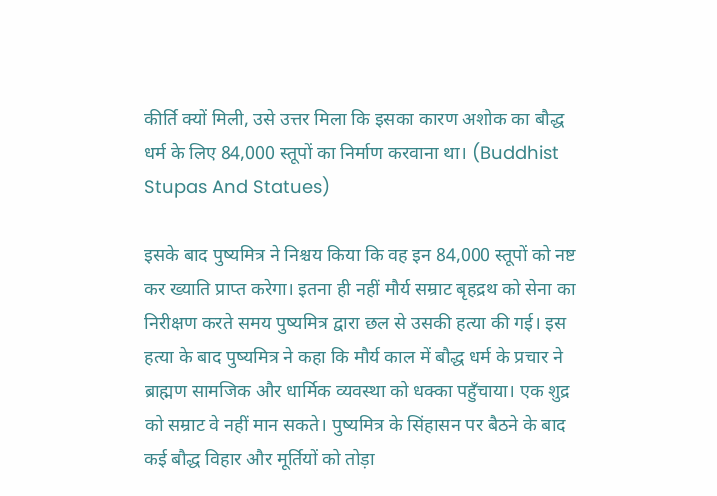कीर्ति क्यों मिली, उसे उत्तर मिला कि इसका कारण अशोक का बौद्ध धर्म के लिए 84,000 स्तूपों का निर्माण करवाना था। (Buddhist Stupas And Statues)

इसके बाद पुष्यमित्र ने निश्चय किया कि वह इन 84,000 स्तूपों को नष्ट कर ख्याति प्राप्त करेगा। इतना ही नहीं मौर्य सम्राट बृहद्रथ को सेना का निरीक्षण करते समय पुष्यमित्र द्वारा छल से उसकी हत्या की गई। इस हत्या के बाद पुष्यमित्र ने कहा कि मौर्य काल में बौद्ध धर्म के प्रचार ने ब्राह्मण सामजिक और धार्मिक व्यवस्था को धक्का पहुँचाया। एक शुद्र को सम्राट वे नहीं मान सकते। पुष्यमित्र के सिंहासन पर बैठने के बाद कई बौद्ध विहार और मूर्तियों को तोड़ा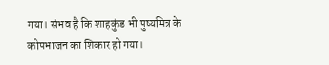गया। संभव है कि शाहकुंड भी पुष्यमित्र के कोपभाजन का शिकार हो गया।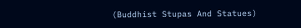(Buddhist Stupas And Statues)